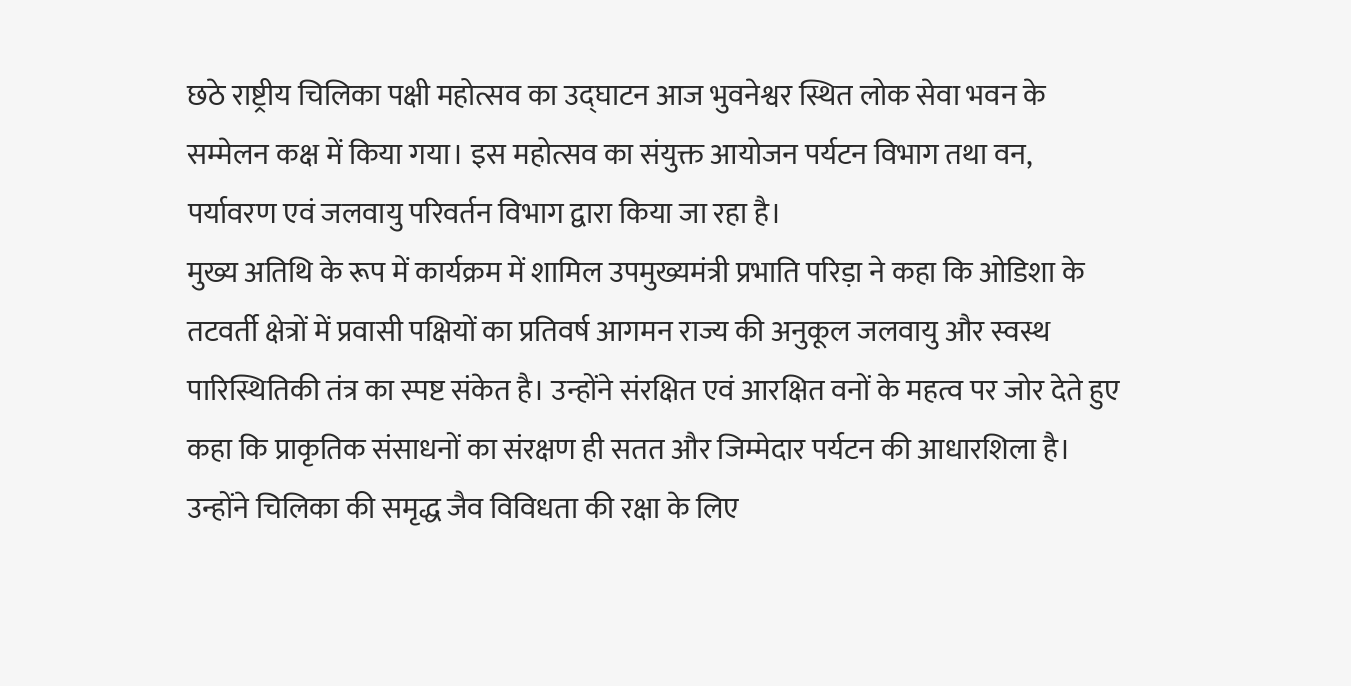छठे राष्ट्रीय चिलिका पक्षी महोत्सव का उद्घाटन आज भुवनेश्वर स्थित लोक सेवा भवन के सम्मेलन कक्ष में किया गया। इस महोत्सव का संयुक्त आयोजन पर्यटन विभाग तथा वन, पर्यावरण एवं जलवायु परिवर्तन विभाग द्वारा किया जा रहा है।
मुख्य अतिथि के रूप में कार्यक्रम में शामिल उपमुख्यमंत्री प्रभाति परिड़ा ने कहा कि ओडिशा के तटवर्ती क्षेत्रों में प्रवासी पक्षियों का प्रतिवर्ष आगमन राज्य की अनुकूल जलवायु और स्वस्थ पारिस्थितिकी तंत्र का स्पष्ट संकेत है। उन्होंने संरक्षित एवं आरक्षित वनों के महत्व पर जोर देते हुए कहा कि प्राकृतिक संसाधनों का संरक्षण ही सतत और जिम्मेदार पर्यटन की आधारशिला है। उन्होंने चिलिका की समृद्ध जैव विविधता की रक्षा के लिए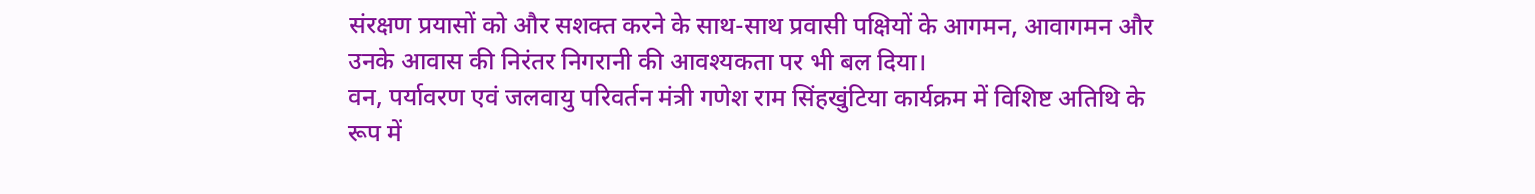संरक्षण प्रयासों को और सशक्त करने के साथ-साथ प्रवासी पक्षियों के आगमन, आवागमन और उनके आवास की निरंतर निगरानी की आवश्यकता पर भी बल दिया।
वन, पर्यावरण एवं जलवायु परिवर्तन मंत्री गणेश राम सिंहखुंटिया कार्यक्रम में विशिष्ट अतिथि के रूप में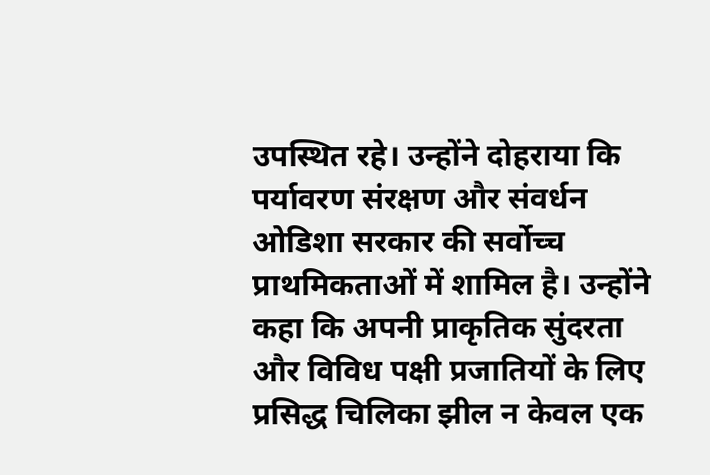उपस्थित रहे। उन्होंने दोहराया कि पर्यावरण संरक्षण और संवर्धन ओडिशा सरकार की सर्वोच्च प्राथमिकताओं में शामिल है। उन्होंने कहा कि अपनी प्राकृतिक सुंदरता और विविध पक्षी प्रजातियों के लिए प्रसिद्ध चिलिका झील न केवल एक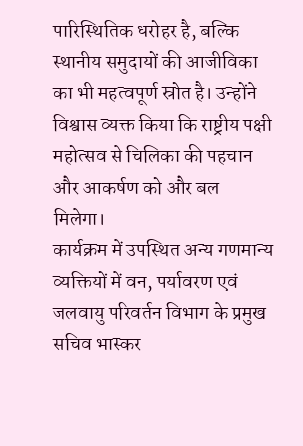पारिस्थितिक धरोहर है, बल्कि स्थानीय समुदायों की आजीविका का भी महत्वपूर्ण स्रोत है। उन्होंने विश्वास व्यक्त किया कि राष्ट्रीय पक्षी महोत्सव से चिलिका की पहचान और आकर्षण को और बल मिलेगा।
कार्यक्रम में उपस्थित अन्य गणमान्य व्यक्तियों में वन, पर्यावरण एवं जलवायु परिवर्तन विभाग के प्रमुख सचिव भास्कर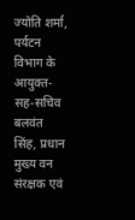ज्योति शर्मा, पर्यटन विभाग के आयुक्त-सह-सचिव बलवंत सिंह, प्रधान मुख्य वन संरक्षक एवं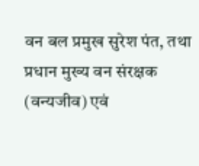वन बल प्रमुख सुरेश पंत, तथा प्रधान मुख्य वन संरक्षक (वन्यजीव) एवं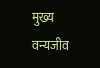मुख्य वन्यजीव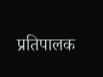प्रतिपालक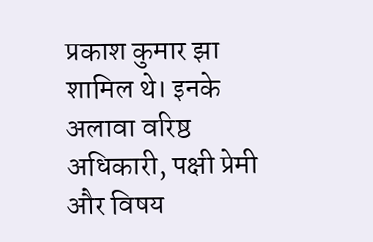प्रकाश कुमार झा शामिल थे। इनके अलावा वरिष्ठ अधिकारी, पक्षी प्रेमी और विषय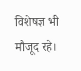विशेषज्ञ भी मौजूद रहे।